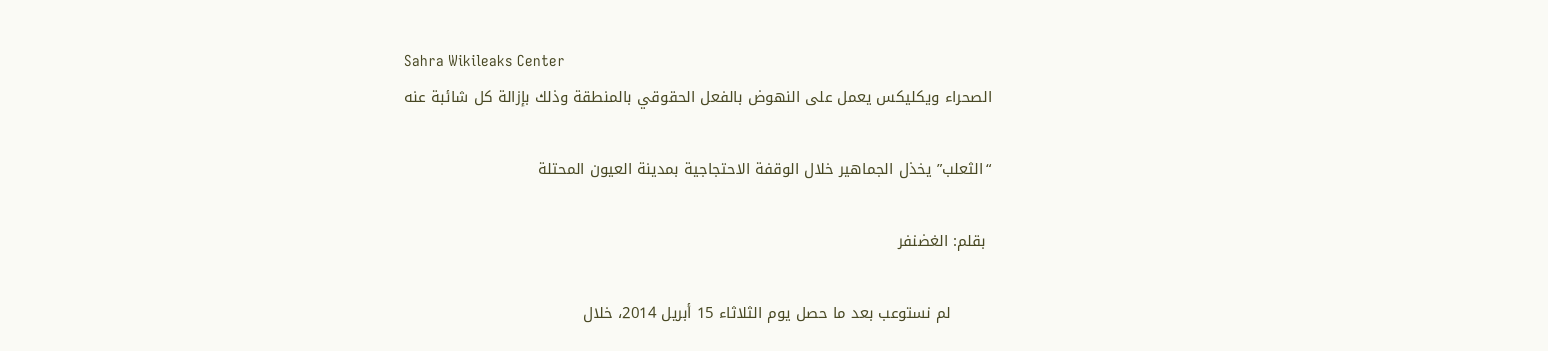Sahra Wikileaks Center
الصحراء ويكليكس يعمل على النهوض بالفعل الحقوقي بالمنطقة وذلك بإزالة كل شائبة عنه

“الثعلب” يخذل الجماهير خلال الوقفة الاحتجاجية بمدينة العيون المحتلة

 بقلم: الغضنفر

        لم نستوعب بعد ما حصل يوم الثلاثاء 15 أبريل 2014، خلال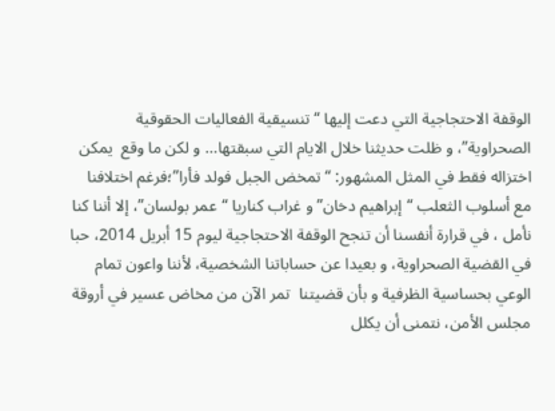الوقفة الاحتجاجية التي دعت إليها “تنسيقية الفعاليات الحقوقية  الصحراوية”، و ظلت حديثنا خلال الايام التي سبقتها… و لكن ما وقع  يمكن اختزاله فقط في المثل المشهور: “تمخض الجبل فولد فأرا”؛فرغم اختلافنا مع أسلوب الثعلب “إبراهيم دخان” و غراب كناريا “عمر بولسان”، إلا أننا كنا نأمل ، في قرارة أنفسنا أن تنجح الوقفة الاحتجاجية ليوم 15 أبريل 2014، حبا في القضية الصحراوية، و بعيدا عن حساباتنا الشخصية، لأننا واعون تمام الوعي بحساسية الظرفية و بأن قضيتنا  تمر الآن من مخاض عسير في أروقة مجلس الأمن، نتمنى أن يكلل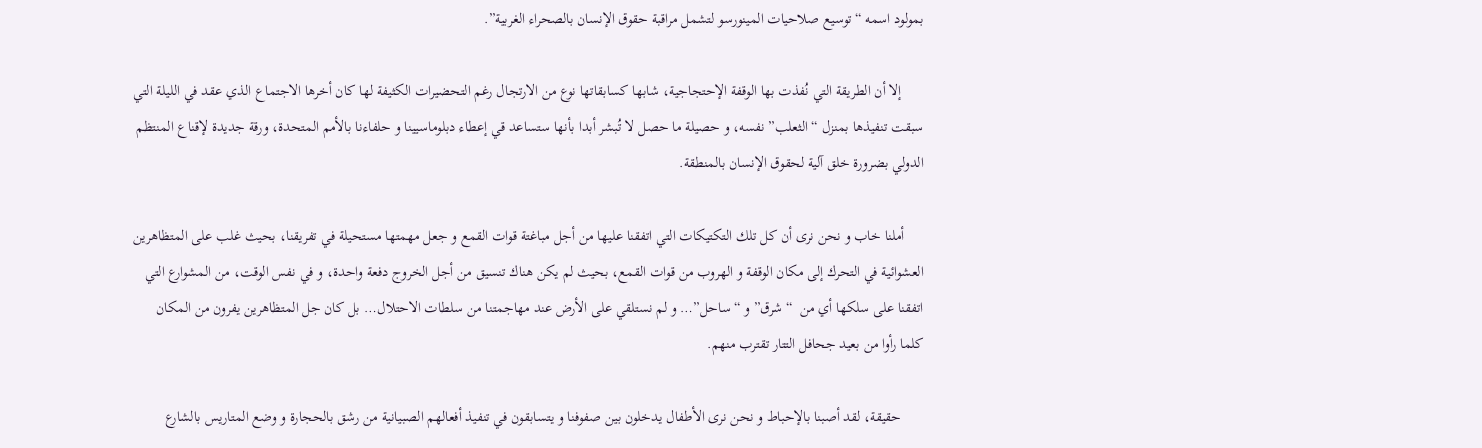بمولود اسمه “توسيع صلاحيات المينورسو لتشمل مراقبة حقوق الإنسان بالصحراء الغربية”.

      إلا أن الطريقة التي نُفذت بها الوقفة الإحتجاجية، شابها كسابقاتها نوع من الارتجال رغم التحضيرات الكثيفة لها كان أخرها الاجتماع الذي عقد في الليلة التي سبقت تنفيذها بمنزل “الثعلب” نفسه، و حصيلة ما حصل لا تُبشر أبدا بأنها ستساعد قي إعطاء دبلوماسيينا و حلفاءنا بالأمم المتحدة، ورقة جديدة لإقناع المنتظم الدولي بضرورة خلق آلية لحقوق الإنسان بالمنطقة.

     أملنا خاب و نحن نرى أن كل تلك التكتيكات التي اتفقنا عليها من أجل مباغتة قوات القمع و جعل مهمتها مستحيلة في تفريقنا، بحيث غلب على المتظاهرين العشوائية في التحرك إلى مكان الوقفة و الهروب من قوات القمع، بحيث لم يكن هناك تنسيق من أجل الخروج دفعة واحدة، و في نفس الوقت، من المشوارع التي اتفقنا على سلكها أي من  “شرق” و “ساحل”… و لم نستلقي على الأرض عند مهاجمتنا من سلطات الاحتلال… بل كان جل المتظاهرين يفرون من المكان كلما رأوا من بعيد جحافل التتار تقترب منهم.

      حقيقة، لقد أصبنا بالإحباط و نحن نرى الأطفال يدخلون بين صفوفنا و يتسابقون في تنفيذ أفعالهم الصبيانية من رشق بالحجارة و وضع المتاريس بالشارع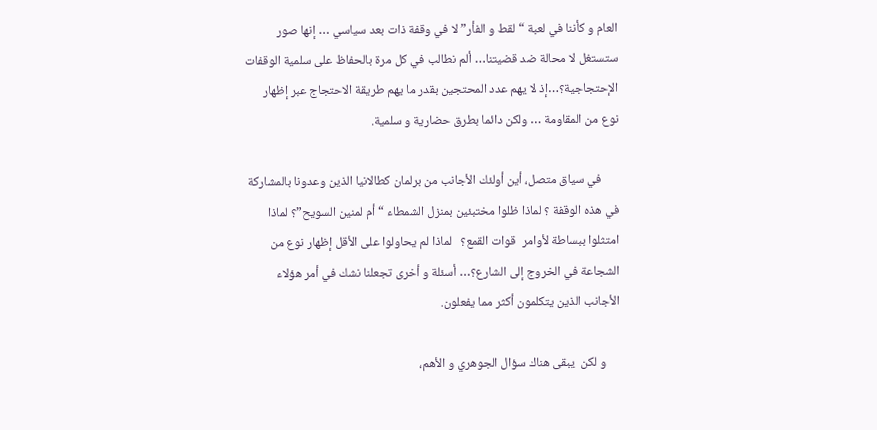العام و كأننا في لعبة “لقط و الفأر” لا في وقفة ذات بعد سياسي … إنها صور ستستغل لا محالة ضد قضيتنا… ألم نطالب في كل مرة بالحفاظ على سلمية الوقفات الإحتجاجية؟…إذ لا يهم عدد المحتجين بقدر ما يهم طريقة الاحتجاج عبر إظهار نوع من المقاومة … ولكن دائما بطرق حضارية و سلمية.

      في سياق متصل، أين أولئك الأجانب من برلمان كطالانيا الذين وعدونا بالمشاركة في هذه الوقفة ؟ لماذا ظلوا مختبئين بمنزل الشمطاء “أم لمنين السويح”؟ لماذا امتثلوا ببساطة لأوامر  قوات القمع؟   لماذا لم يحاولوا على الأقل إظهار نوع من الشجاعة في الخروج إلى الشارع؟… أسئلة و أخرى تجعلنا نشك في أمر هؤلاء الأجانب الذين يتكلمون أكثر مما يفعلون.

     و لكن  يبقى هناك سؤال الجوهري و الأهم،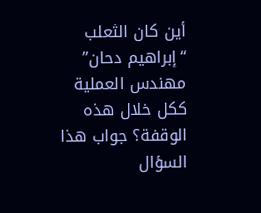أين كان الثعلب “إبراهيم دحان” مهندس العملية ككل خلال هذه الوقفة؟ جواب هذا السؤال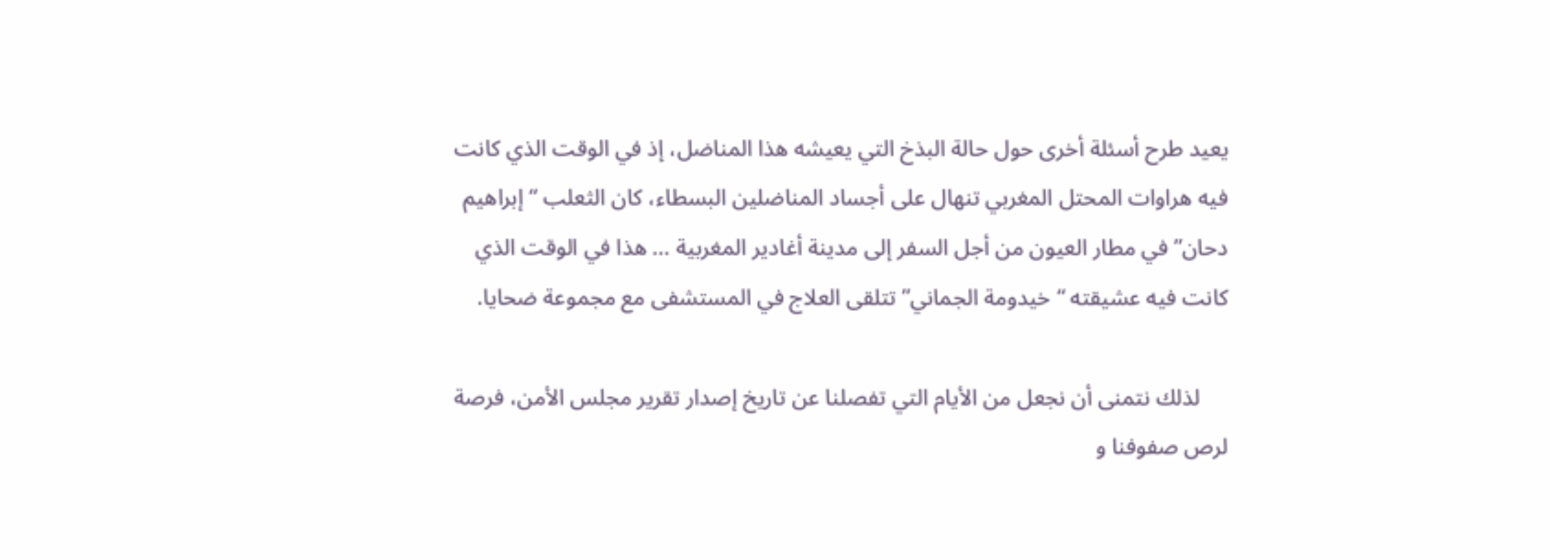يعيد طرح أسئلة أخرى حول حالة البذخ التي يعيشه هذا المناضل، إذ في الوقت الذي كانت فيه هراوات المحتل المغربي تنهال على أجساد المناضلين البسطاء، كان الثعلب “إبراهيم دحان” في مطار العيون من أجل السفر إلى مدينة أغادير المغربية … هذا في الوقت الذي كانت فيه عشيقته “خيدومة الجماني” تتلقى العلاج في المستشفى مع مجموعة ضحايا.

     لذلك نتمنى أن نجعل من الأيام التي تفصلنا عن تاريخ إصدار تقرير مجلس الأمن، فرصة لرص صفوفنا و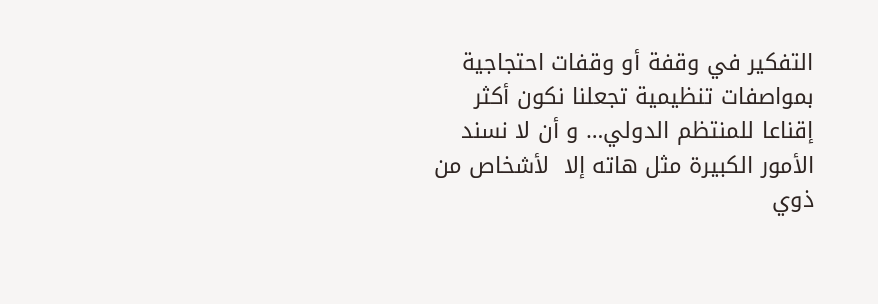التفكير في وقفة أو وقفات احتجاجية بمواصفات تنظيمية تجعلنا نكون أكثر إقناعا للمنتظم الدولي… و أن لا نسند الأمور الكبيرة مثل هاته إلا  لأشخاص من ذوي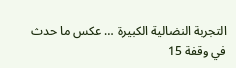التجربة النضالية الكبيرة … عكس ما حدث في وقفة 15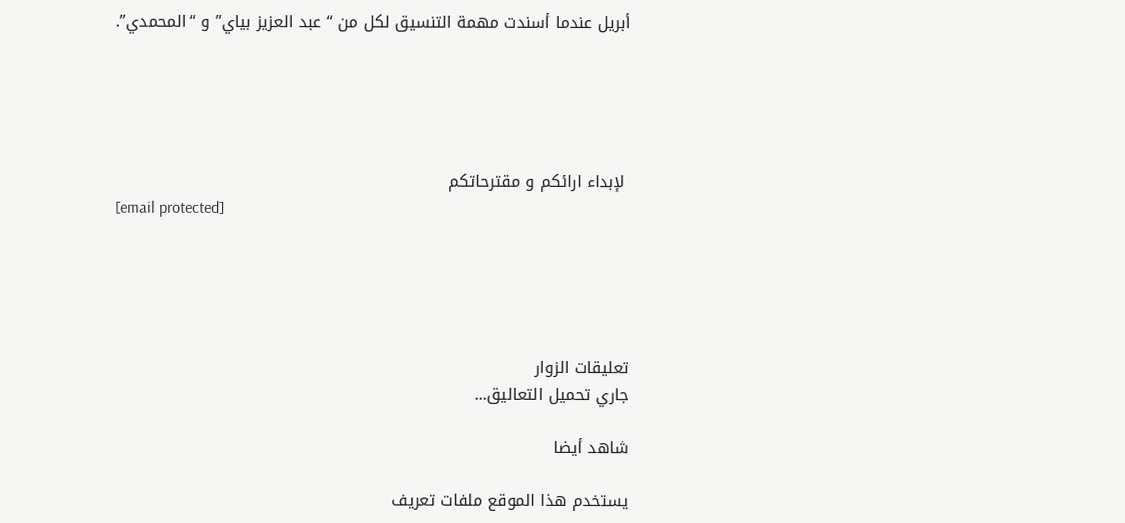أبريل عندما أسندت مهمة التنسيق لكل من “عبد العزيز بياي” و “المحمدي”.





 لإبداء ارائكم و مقترحاتكم
[email protected]





تعليقات الزوار
جاري تحميل التعاليق...

شاهد أيضا

يستخدم هذا الموقع ملفات تعريف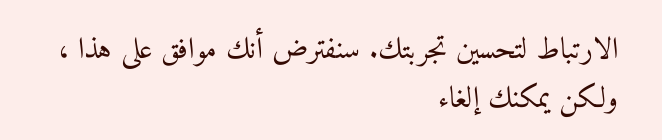الارتباط لتحسين تجربتك. سنفترض أنك موافق على هذا ، ولكن يمكنك إلغاء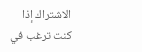الاشتراك إذا كنت ترغب في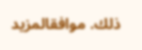ذلك. موافقالمزيد